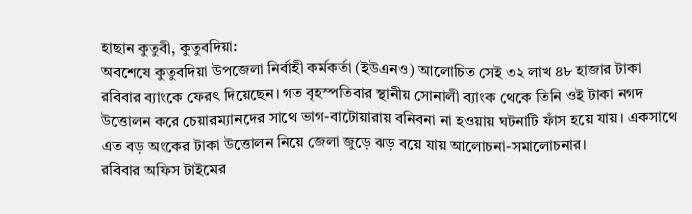হাছান কুতুবী, কুতুবদিয়া:
অবশেষে কুতুবদিয়া উপজেলা নির্বাহী কর্মকর্তা (ইউএনও) আলোচিত সেই ৩২ লাখ ৪৮ হাজার টাকা রবিবার ব্যাংকে ফেরৎ দিয়েছেন। গত বৃহস্পতিবার স্থানীয় সোনালী ব্যাংক থেকে তিনি ওই টাকা নগদ উত্তোলন করে চেয়ারম্যানদের সাথে ভাগ-বাটোয়ারায় বনিবনা না হওয়ায় ঘটনাটি ফাঁস হয়ে যায়। একসাথে এত বড় অংকের টাকা উত্তোলন নিয়ে জেলা জুড়ে ঝড় বয়ে যায় আলোচনা-সমালোচনার।
রবিবার অফিস টাইমের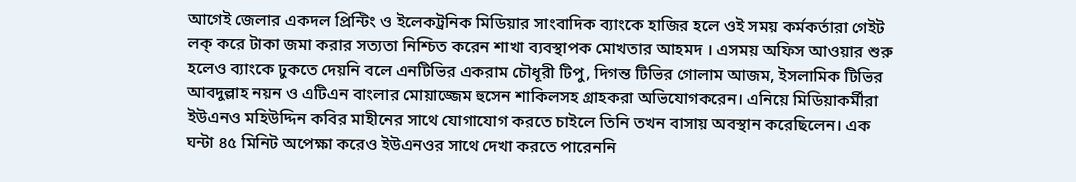আগেই জেলার একদল প্রিন্টিং ও ইলেকট্রনিক মিডিয়ার সাংবাদিক ব্যাংকে হাজির হলে ওই সময় কর্মকর্তারা গেইট লক্ করে টাকা জমা করার সত্যতা নিশ্চিত করেন শাখা ব্যবস্থাপক মোখতার আহমদ । এসময় অফিস আওয়ার শুরু হলেও ব্যাংকে ঢুকতে দেয়নি বলে এনটিভির একরাম চৌধূরী টিপু, দিগন্ত টিভির গোলাম আজম, ইসলামিক টিভির আবদুল্লাহ নয়ন ও এটিএন বাংলার মোয়াজ্জেম হুসেন শাকিলসহ গ্রাহকরা অভিযোগকরেন। এনিয়ে মিডিয়াকর্মীরা ইউএনও মহিউদ্দিন কবির মাহীনের সাথে যোগাযোগ করতে চাইলে তিনি তখন বাসায় অবস্থান করেছিলেন। এক ঘন্টা ৪৫ মিনিট অপেক্ষা করেও ইউএনওর সাথে দেখা করতে পারেননি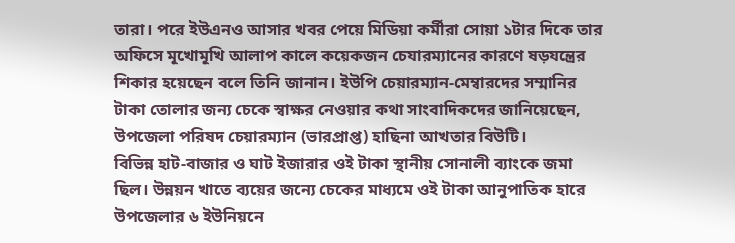তারা। পরে ইউএনও আসার খবর পেয়ে মিডিয়া কর্মীরা সোয়া ১টার দিকে তার অফিসে মূখোমূখি আলাপ কালে কয়েকজন চেযারম্যানের কারণে ষড়যন্ত্রের শিকার হয়েছেন বলে তিনি জানান। ইউপি চেয়ারম্যান-মেম্বারদের সম্মানির টাকা তোলার জন্য চেকে স্বাক্ষর নেওয়ার কথা সাংবাদিকদের জানিয়েছেন, উপজেলা পরিষদ চেয়ারম্যান (ভারপ্রাপ্ত) হাছিনা আখতার বিউটি।
বিভিন্ন হাট-বাজার ও ঘাট ইজারার ওই টাকা স্থানীয় সোনালী ব্যাংকে জমা ছিল। উন্নয়ন খাতে ব্যয়ের জন্যে চেকের মাধ্যমে ওই টাকা আনুপাতিক হারে উপজেলার ৬ ইউনিয়নে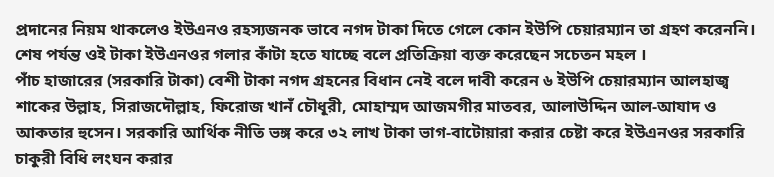প্রদানের নিয়ম থাকলেও ইউএনও রহস্যজনক ভাবে নগদ টাকা দিতে গেলে কোন ইউপি চেয়ারম্যান তা গ্রহণ করেননি। শেষ পর্যন্ত ওই টাকা ইউএনওর গলার কাঁটা হতে যাচ্ছে বলে প্রতিক্রিয়া ব্যক্ত করেছেন সচেতন মহল ।
পাঁচ হাজারের (সরকারি টাকা) বেশী টাকা নগদ গ্রহনের বিধান নেই বলে দাবী করেন ৬ ইউপি চেয়ারম্যান আলহাজ্ব শাকের উল্লাহ, সিরাজদৌল্লাহ, ফিরোজ খানঁ চৌধূরী, মোহাম্মদ আজমগীর মাতবর, আলাউদ্দিন আল-আযাদ ও আকতার হুসেন। সরকারি আর্থিক নীতি ভঙ্গ করে ৩২ লাখ টাকা ভাগ-বাটোয়ারা করার চেষ্টা করে ইউএনওর সরকারি চাকুরী বিধি লংঘন করার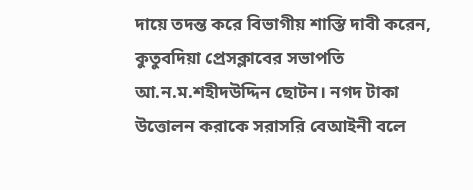দায়ে তদন্ত করে বিভাগীয় শাস্তি দাবী করেন, কুতুবদিয়া প্রেসক্লাবের সভাপতি আ.ন.ম.শহীদউদ্দিন ছোটন। নগদ টাকা উত্তোলন করাকে সরাসরি বেআইনী বলে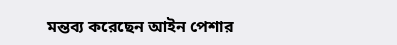মন্তব্য করেছেন আইন পেশার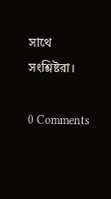সাথে সংশ্লিষ্টরা।

0 Comments